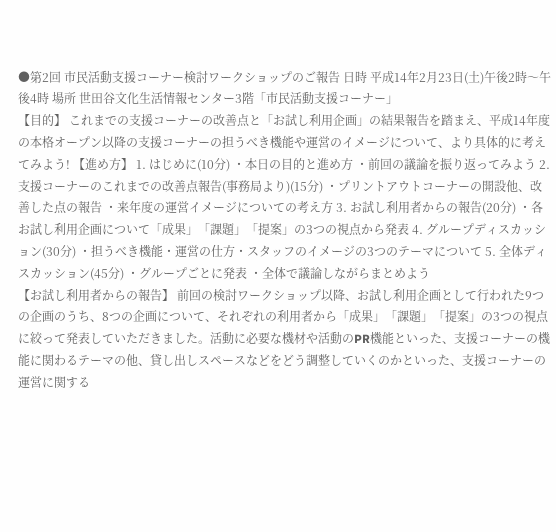●第2回 市民活動支援コーナー検討ワークショップのご報告 日時 平成14年2月23日(土)午後2時〜午後4時 場所 世田谷文化生活情報センター3階「市民活動支援コーナー」
【目的】 これまでの支援コーナーの改善点と「お試し利用企画」の結果報告を踏まえ、平成14年度の本格オープン以降の支援コーナーの担うべき機能や運営のイメージについて、より具体的に考えてみよう! 【進め方】 1. はじめに(10分) ・本日の目的と進め方 ・前回の議論を振り返ってみよう 2. 支援コーナーのこれまでの改善点報告(事務局より)(15分) ・プリントアウトコーナーの開設他、改善した点の報告 ・来年度の運営イメージについての考え方 3. お試し利用者からの報告(20分) ・各お試し利用企画について「成果」「課題」「提案」の3つの視点から発表 4. グループディスカッション(30分) ・担うべき機能・運営の仕方・スタッフのイメージの3つのテーマについて 5. 全体ディスカッション(45分) ・グループごとに発表 ・全体で議論しながらまとめよう
【お試し利用者からの報告】 前回の検討ワークショップ以降、お試し利用企画として行われた9つの企画のうち、8つの企画について、それぞれの利用者から「成果」「課題」「提案」の3つの視点に絞って発表していただきました。活動に必要な機材や活動のPR機能といった、支援コーナーの機能に関わるテーマの他、貸し出しスペースなどをどう調整していくのかといった、支援コーナーの運営に関する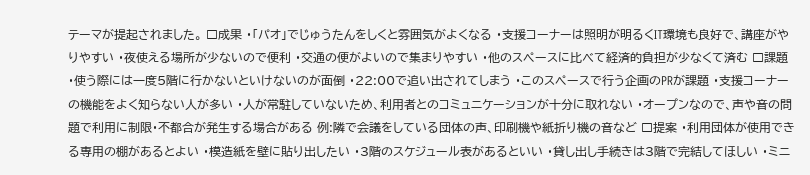テーマが提起されました。 □成果 ・「パオ」でじゅうたんをしくと雰囲気がよくなる ・支援コーナーは照明が明るくIT環境も良好で、講座がやりやすい ・夜使える場所が少ないので便利 ・交通の便がよいので集まりやすい ・他のスペースに比べて経済的負担が少なくて済む □課題 ・使う際には一度5階に行かないといけないのが面倒 ・22:00で追い出されてしまう ・このスペースで行う企画のPRが課題 ・支援コーナーの機能をよく知らない人が多い ・人が常駐していないため、利用者とのコミュニケーションが十分に取れない ・オープンなので、声や音の問題で利用に制限・不都合が発生する場合がある 例:隣で会議をしている団体の声、印刷機や紙折り機の音など □提案 ・利用団体が使用できる専用の棚があるとよい ・模造紙を壁に貼り出したい ・3階のスケジュール表があるといい ・貸し出し手続きは3階で完結してほしい ・ミニ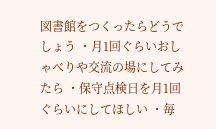図書館をつくったらどうでしょう ・月1回ぐらいおしゃべりや交流の場にしてみたら ・保守点検日を月1回ぐらいにしてほしい ・毎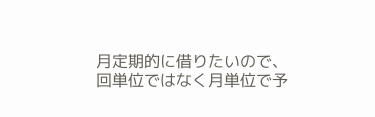月定期的に借りたいので、回単位ではなく月単位で予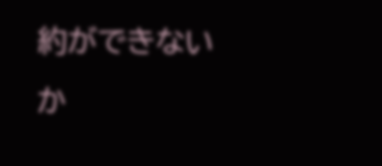約ができないか